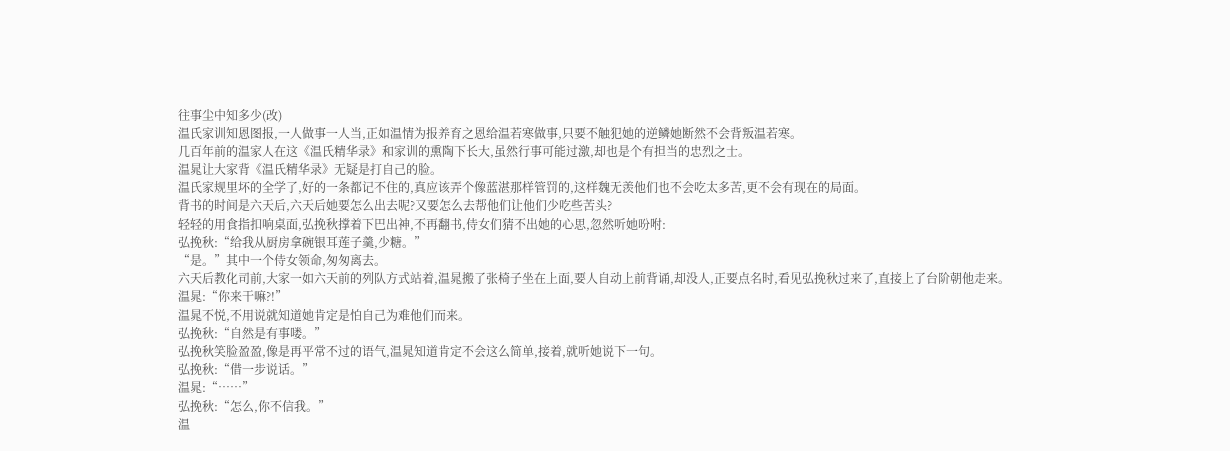往事尘中知多少(改)
温氏家训知恩图报,一人做事一人当,正如温情为报养育之恩给温若寒做事,只要不触犯她的逆鳞她断然不会背叛温若寒。
几百年前的温家人在这《温氏精华录》和家训的熏陶下长大,虽然行事可能过激,却也是个有担当的忠烈之士。
温晁让大家背《温氏精华录》无疑是打自己的脸。
温氏家规里坏的全学了,好的一条都记不住的,真应该弄个像蓝湛那样管罚的,这样魏无羡他们也不会吃太多苦,更不会有现在的局面。
背书的时间是六天后,六天后她要怎么出去呢?又要怎么去帮他们让他们少吃些苦头?
轻轻的用食指扣响桌面,弘挽秋撑着下巴出神,不再翻书,侍女们猜不出她的心思,忽然听她吩咐:
弘挽秋:“给我从厨房拿碗银耳莲子羹,少糖。”
“是。”其中一个侍女领命,匆匆离去。
六天后教化司前,大家一如六天前的列队方式站着,温晁搬了张椅子坐在上面,要人自动上前背诵,却没人,正要点名时,看见弘挽秋过来了,直接上了台阶朝他走来。
温晁:“你来干嘛?!”
温晁不悦,不用说就知道她肯定是怕自己为难他们而来。
弘挽秋:“自然是有事喽。”
弘挽秋笑脸盈盈,像是再平常不过的语气,温晁知道肯定不会这么简单,接着,就听她说下一句。
弘挽秋:“借一步说话。”
温晁:“……”
弘挽秋:“怎么,你不信我。”
温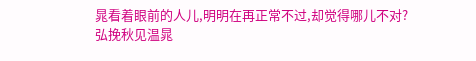晁看着眼前的人儿,明明在再正常不过,却觉得哪儿不对?
弘挽秋见温晁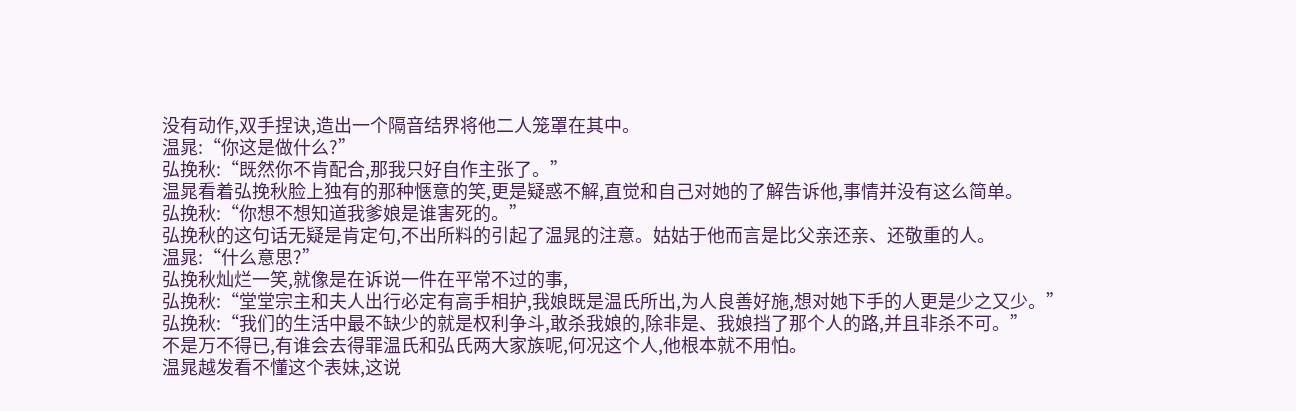没有动作,双手捏诀,造出一个隔音结界将他二人笼罩在其中。
温晁:“你这是做什么?”
弘挽秋:“既然你不肯配合,那我只好自作主张了。”
温晁看着弘挽秋脸上独有的那种惬意的笑,更是疑惑不解,直觉和自己对她的了解告诉他,事情并没有这么简单。
弘挽秋:“你想不想知道我爹娘是谁害死的。”
弘挽秋的这句话无疑是肯定句,不出所料的引起了温晁的注意。姑姑于他而言是比父亲还亲、还敬重的人。
温晁:“什么意思?”
弘挽秋灿烂一笑,就像是在诉说一件在平常不过的事,
弘挽秋:“堂堂宗主和夫人出行必定有高手相护,我娘既是温氏所出,为人良善好施,想对她下手的人更是少之又少。”
弘挽秋:“我们的生活中最不缺少的就是权利争斗,敢杀我娘的,除非是、我娘挡了那个人的路,并且非杀不可。”
不是万不得已,有谁会去得罪温氏和弘氏两大家族呢,何况这个人,他根本就不用怕。
温晁越发看不懂这个表妹,这说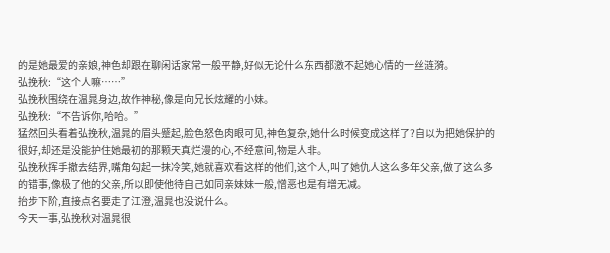的是她最爱的亲娘,神色却跟在聊闲话家常一般平静,好似无论什么东西都激不起她心情的一丝涟漪。
弘挽秋:“这个人嘛……”
弘挽秋围绕在温晁身边,故作神秘,像是向兄长炫耀的小妹。
弘挽秋:“不告诉你,哈哈。”
猛然回头看着弘挽秋,温晁的眉头蹙起,脸色怒色肉眼可见,神色复杂,她什么时候变成这样了?自以为把她保护的很好,却还是没能护住她最初的那颗天真烂漫的心,不经意间,物是人非。
弘挽秋挥手撤去结界,嘴角勾起一抹冷笑,她就喜欢看这样的他们,这个人,叫了她仇人这么多年父亲,做了这么多的错事,像极了他的父亲,所以即使他待自己如同亲妹妹一般,憎恶也是有增无减。
抬步下阶,直接点名要走了江澄,温晁也没说什么。
今天一事,弘挽秋对温晁很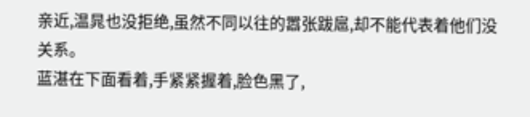亲近,温晁也没拒绝,虽然不同以往的嚣张跋扈,却不能代表着他们没关系。
蓝湛在下面看着,手紧紧握着,脸色黑了,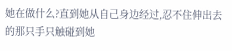她在做什么?直到她从自己身边经过,忍不住伸出去的那只手只触碰到她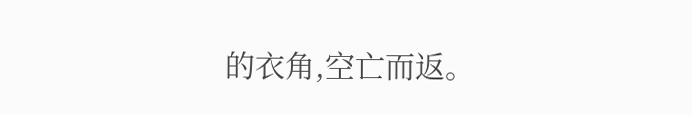的衣角,空亡而返。